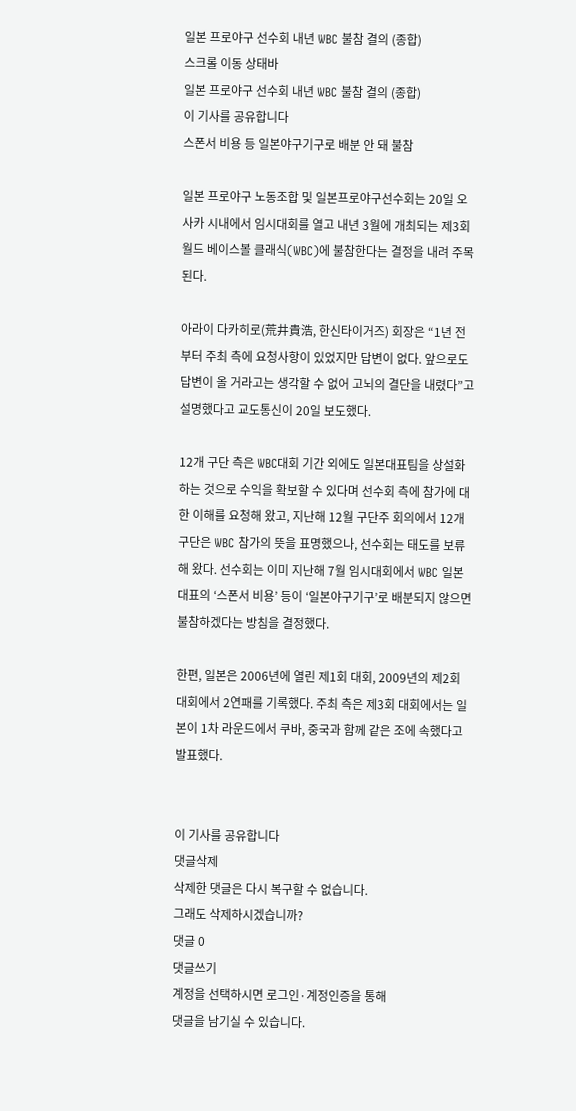일본 프로야구 선수회 내년 WBC 불참 결의 (종합)
스크롤 이동 상태바
일본 프로야구 선수회 내년 WBC 불참 결의 (종합)
이 기사를 공유합니다
스폰서 비용 등 일본야구기구로 배분 안 돼 불참

일본 프로야구 노동조합 및 일본프로야구선수회는 20일 오사카 시내에서 임시대회를 열고 내년 3월에 개최되는 제3회 월드 베이스볼 클래식(WBC)에 불참한다는 결정을 내려 주목된다.

아라이 다카히로(荒井貴浩, 한신타이거즈) 회장은 “1년 전부터 주최 측에 요청사항이 있었지만 답변이 없다. 앞으로도 답변이 올 거라고는 생각할 수 없어 고뇌의 결단을 내렸다”고 설명했다고 교도통신이 20일 보도했다.

12개 구단 측은 WBC대회 기간 외에도 일본대표팀을 상설화하는 것으로 수익을 확보할 수 있다며 선수회 측에 참가에 대한 이해를 요청해 왔고, 지난해 12월 구단주 회의에서 12개 구단은 WBC 참가의 뜻을 표명했으나, 선수회는 태도를 보류해 왔다. 선수회는 이미 지난해 7월 임시대회에서 WBC 일본대표의 ‘스폰서 비용’ 등이 ‘일본야구기구’로 배분되지 않으면 불참하겠다는 방침을 결정했다.

한편, 일본은 2006년에 열린 제1회 대회, 2009년의 제2회 대회에서 2연패를 기록했다. 주최 측은 제3회 대회에서는 일본이 1차 라운드에서 쿠바, 중국과 함께 같은 조에 속했다고 발표했다.


이 기사를 공유합니다
댓글삭제
삭제한 댓글은 다시 복구할 수 없습니다.
그래도 삭제하시겠습니까?
댓글 0
댓글쓰기
계정을 선택하시면 로그인·계정인증을 통해
댓글을 남기실 수 있습니다.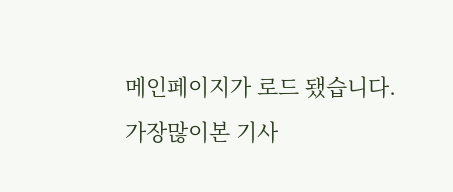메인페이지가 로드 됐습니다.
가장많이본 기사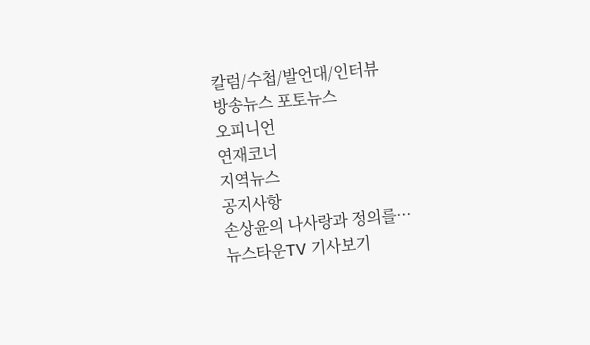칼럼/수첩/발언대/인터뷰
방송뉴스 포토뉴스
오피니언
연재코너
지역뉴스
공지사항
손상윤의 나사랑과 정의를···
뉴스타운TV 기사보기